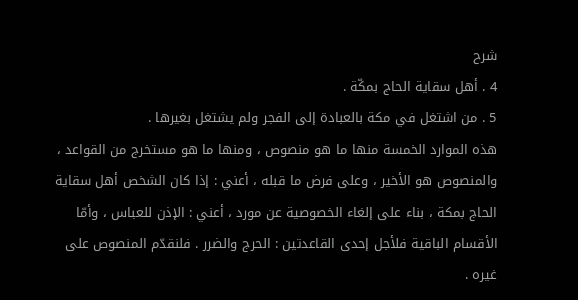شرح
4 . أهل سقاية الحاج بمكّة .
5 . من اشتغل في مكة بالعبادة إلى الفجر ولم يشتغل بغيرها .
هذه الموارد الخمسة منها ما هو منصوص ، ومنها ما هو مستخرج من القواعد ، والمنصوص هو الأخير ، وعلى فرض ما قبله ، أعني : إذا كان الشخص أهل سقاية الحاج بمكة ، بناء على إلغاء الخصوصية عن مورد ، أعني : الإذن للعباس ، وأمّا الأقسام الباقية فلأجل إحدى القاعدتين : الحرج والضرر . فلنقدّم المنصوص على غيره .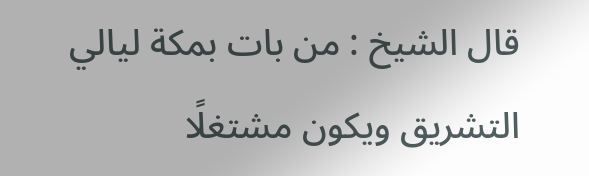قال الشيخ : من بات بمكة ليالي التشريق ويكون مشتغلًا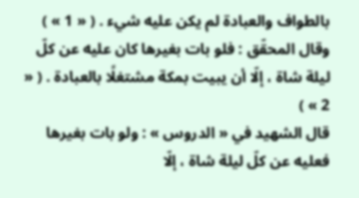بالطواف والعبادة لم يكن عليه شيء . ( « 1 » )
وقال المحقّق : فلو بات بغيرها كان عليه عن كلّ ليلة شاة ، إلّا أن يبيت بمكة مشتغلًا بالعبادة . ( « 2 » )
قال الشهيد في « الدروس » : ولو بات بغيرها فعليه عن كلّ ليلة شاة ، إلّا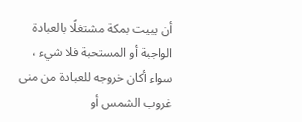أن يبيت بمكة مشتغلًا بالعبادة الواجبة أو المستحبة فلا شيء ، سواء أكان خروجه للعبادة من منى غروب الشمس أو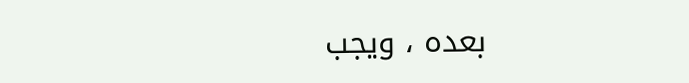بعده ، ويجب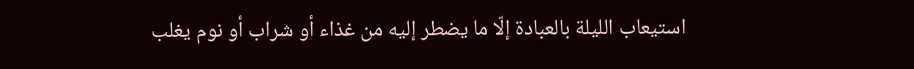استيعاب الليلة بالعبادة إلّا ما يضطر إليه من غذاء أو شراب أو نوم يغلب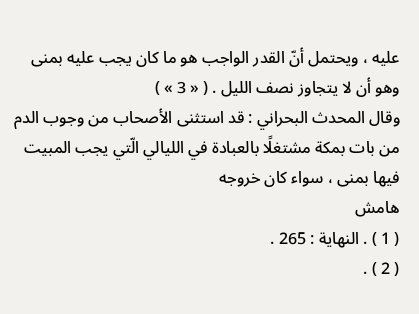عليه ، ويحتمل أنّ القدر الواجب هو ما كان يجب عليه بمنى وهو أن لا يتجاوز نصف الليل . ( « 3 » )
وقال المحدث البحراني : قد استثنى الأصحاب من وجوب الدم من بات بمكة مشتغلًا بالعبادة في الليالي الّتي يجب المبيت فيها بمنى ، سواء كان خروجه
هامش
( 1 ) . النهاية : 265 .
( 2 ) .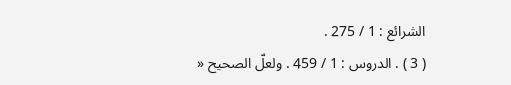الشرائع : 1 / 275 .
( 3 ) . الدروس : 1 / 459 . ولعلّ الصحيح «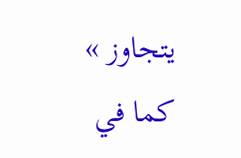يتجاوز » كما في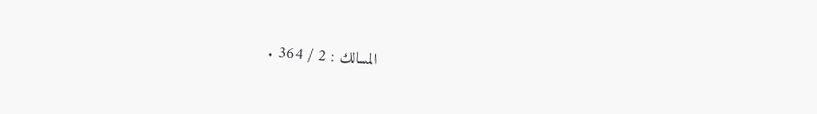المسالك : 2 / 364 .